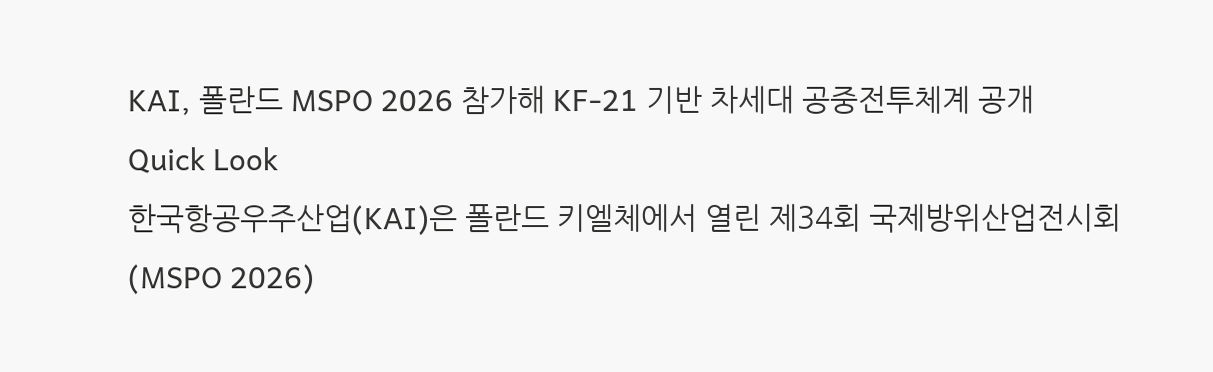KAI, 폴란드 MSPO 2026 참가해 KF-21 기반 차세대 공중전투체계 공개
Quick Look
한국항공우주산업(KAI)은 폴란드 키엘체에서 열린 제34회 국제방위산업전시회(MSPO 2026)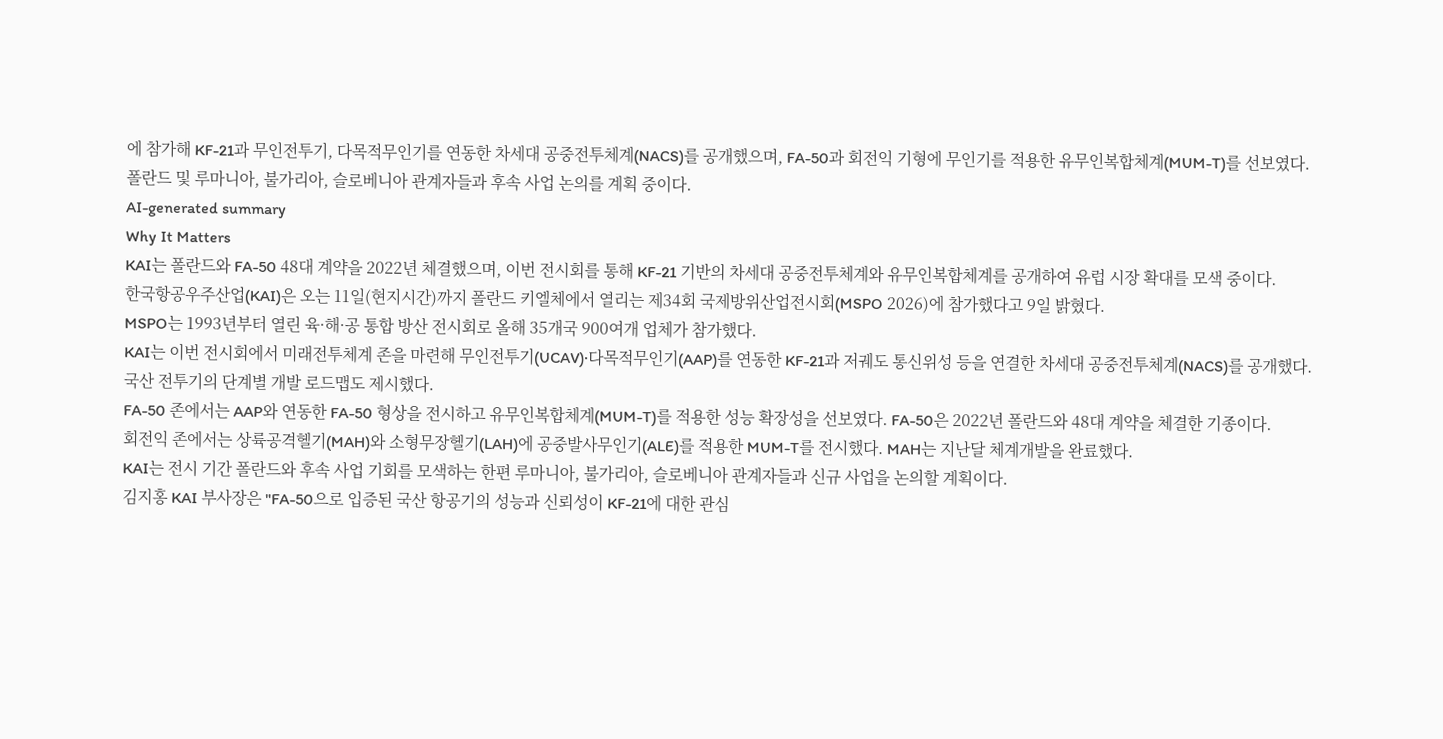에 참가해 KF-21과 무인전투기, 다목적무인기를 연동한 차세대 공중전투체계(NACS)를 공개했으며, FA-50과 회전익 기형에 무인기를 적용한 유무인복합체계(MUM-T)를 선보였다. 폴란드 및 루마니아, 불가리아, 슬로베니아 관계자들과 후속 사업 논의를 계획 중이다.
AI-generated summary
Why It Matters
KAI는 폴란드와 FA-50 48대 계약을 2022년 체결했으며, 이번 전시회를 통해 KF-21 기반의 차세대 공중전투체계와 유무인복합체계를 공개하여 유럽 시장 확대를 모색 중이다.
한국항공우주산업(KAI)은 오는 11일(현지시간)까지 폴란드 키엘체에서 열리는 제34회 국제방위산업전시회(MSPO 2026)에 참가했다고 9일 밝혔다.
MSPO는 1993년부터 열린 육·해·공 통합 방산 전시회로 올해 35개국 900여개 업체가 참가했다.
KAI는 이번 전시회에서 미래전투체계 존을 마련해 무인전투기(UCAV)·다목적무인기(AAP)를 연동한 KF-21과 저궤도 통신위성 등을 연결한 차세대 공중전투체계(NACS)를 공개했다. 국산 전투기의 단계별 개발 로드맵도 제시했다.
FA-50 존에서는 AAP와 연동한 FA-50 형상을 전시하고 유무인복합체계(MUM-T)를 적용한 성능 확장성을 선보였다. FA-50은 2022년 폴란드와 48대 계약을 체결한 기종이다.
회전익 존에서는 상륙공격헬기(MAH)와 소형무장헬기(LAH)에 공중발사무인기(ALE)를 적용한 MUM-T를 전시했다. MAH는 지난달 체계개발을 완료했다.
KAI는 전시 기간 폴란드와 후속 사업 기회를 모색하는 한편 루마니아, 불가리아, 슬로베니아 관계자들과 신규 사업을 논의할 계획이다.
김지홍 KAI 부사장은 "FA-50으로 입증된 국산 항공기의 성능과 신뢰성이 KF-21에 대한 관심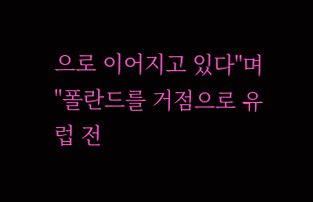으로 이어지고 있다"며 "폴란드를 거점으로 유럽 전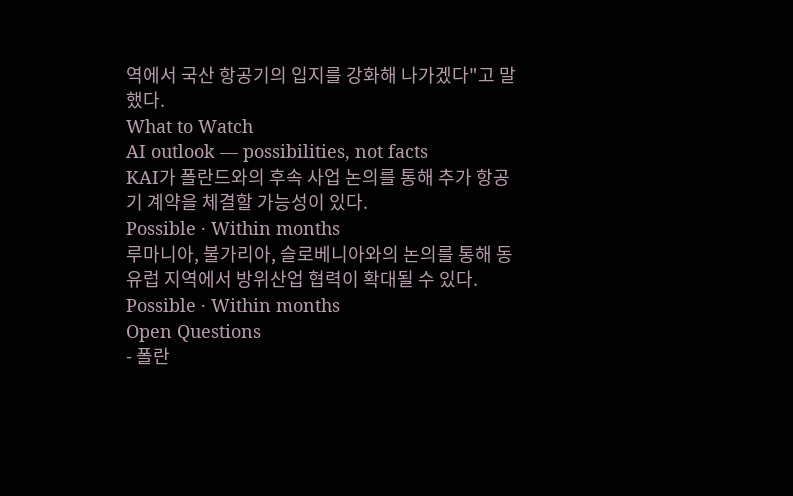역에서 국산 항공기의 입지를 강화해 나가겠다"고 말했다.
What to Watch
AI outlook — possibilities, not facts
KAI가 폴란드와의 후속 사업 논의를 통해 추가 항공기 계약을 체결할 가능성이 있다.
Possible · Within months
루마니아, 불가리아, 슬로베니아와의 논의를 통해 동유럽 지역에서 방위산업 협력이 확대될 수 있다.
Possible · Within months
Open Questions
- 폴란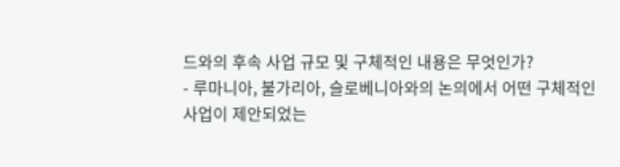드와의 후속 사업 규모 및 구체적인 내용은 무엇인가?
- 루마니아, 불가리아, 슬로베니아와의 논의에서 어떤 구체적인 사업이 제안되었는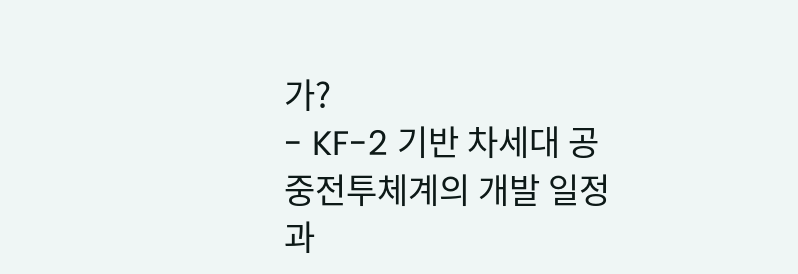가?
- KF-2 기반 차세대 공중전투체계의 개발 일정과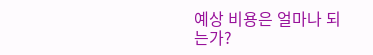예상 비용은 얼마나 되는가?